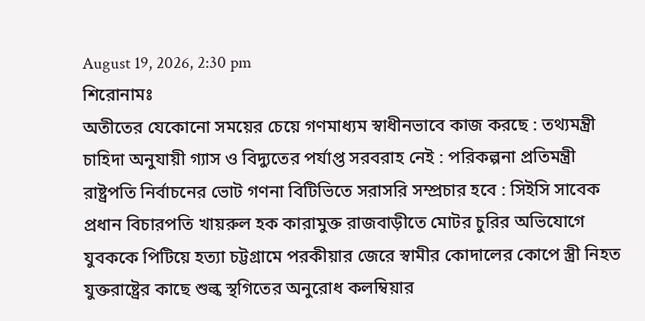August 19, 2026, 2:30 pm
শিরোনামঃ
অতীতের যেকোনো সময়ের চেয়ে গণমাধ্যম স্বাধীনভাবে কাজ করছে : তথ্যমন্ত্রী চাহিদা অনুযায়ী গ্যাস ও বিদ্যুতের পর্যাপ্ত সরবরাহ নেই : পরিকল্পনা প্রতিমন্ত্রী রাষ্ট্রপতি নির্বাচনের ভোট গণনা বিটিভিতে সরাসরি সম্প্রচার হবে : সিইসি সাবেক প্রধান বিচারপতি খায়রুল হক কারামুক্ত রাজবাড়ীতে মোটর চুরির অভিযোগে যুবককে পিটিয়ে হত্যা চট্টগ্রামে পরকীয়ার জেরে স্বামীর কোদালের কোপে স্ত্রী নিহত যুক্তরাষ্ট্রের কাছে শুল্ক স্থগিতের অনুরোধ কলম্বিয়ার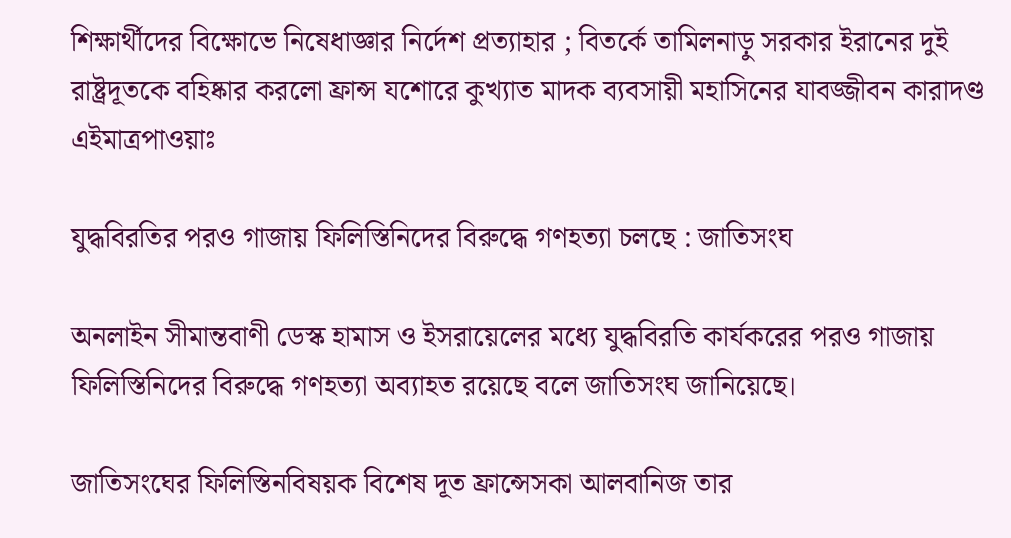শিক্ষার্থীদের বিক্ষোভে নিষেধাজ্ঞার নির্দেশ প্রত্যাহার ; বিতর্কে তামিলনাড়ু সরকার ইরানের দুই রাষ্ট্রদূতকে বহিষ্কার করলো ফ্রান্স যশোরে কুখ্যাত মাদক ব্যবসায়ী মহাসিনের যাবজ্জীবন কারাদণ্ড
এইমাত্রপাওয়াঃ

যুদ্ধবিরতির পরও গাজায় ফিলিস্তিনিদের বিরুদ্ধে গণহত্যা চলছে : জাতিসংঘ

অনলাইন সীমান্তবাণী ডেস্ক হামাস ও ইসরায়েলের মধ্যে যুদ্ধবিরতি কার্যকরের পরও গাজায় ফিলিস্তিনিদের বিরুদ্ধে গণহত্যা অব্যাহত রয়েছে বলে জাতিসংঘ জানিয়েছে।

জাতিসংঘের ফিলিস্তিনবিষয়ক বিশেষ দূত ফ্রান্সেসকা আলবানিজ তার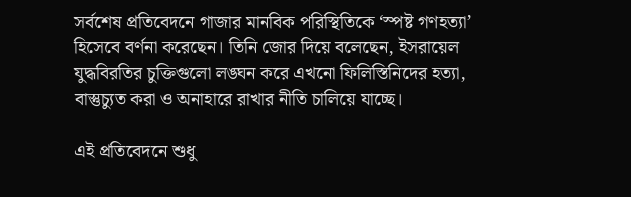সর্বশেষ প্রতিবেদনে গাজার মানবিক পরিস্থিতিকে ‘স্পষ্ট গণহত্যা’ হিসেবে বর্ণনা করেছেন। তিনি জোর দিয়ে বলেছেন, ইসরায়েল যুদ্ধবিরতির চুক্তিগুলো লঙ্ঘন করে এখনো ফিলিস্তিনিদের হত্যা, বাস্তুচ্যুত করা ও অনাহারে রাখার নীতি চালিয়ে যাচ্ছে।

এই প্রতিবেদনে শুধু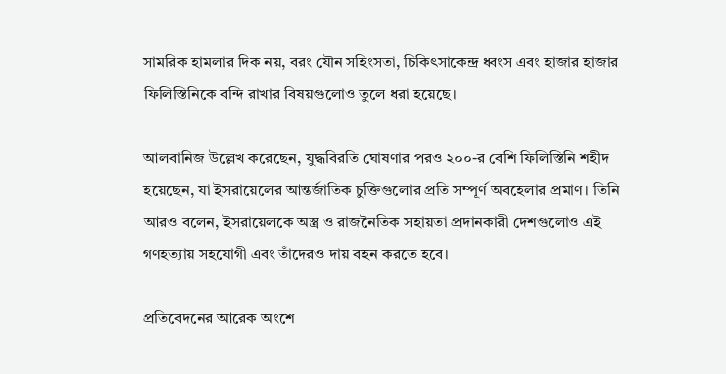সামরিক হামলার দিক নয়, বরং যৌন সহিংসতা, চিকিৎসাকেন্দ্র ধ্বংস এবং হাজার হাজার ফিলিস্তিনিকে বন্দি রাখার বিষয়গুলোও তুলে ধরা হয়েছে।

আলবানিজ উল্লেখ করেছেন, যুদ্ধবিরতি ঘোষণার পরও ২০০-র বেশি ফিলিস্তিনি শহীদ হয়েছেন, যা ইসরায়েলের আন্তর্জাতিক চুক্তিগুলোর প্রতি সম্পূর্ণ অবহেলার প্রমাণ। তিনি আরও বলেন, ইসরায়েলকে অস্ত্র ও রাজনৈতিক সহায়তা প্রদানকারী দেশগুলোও এই গণহত্যায় সহযোগী এবং তাঁদেরও দায় বহন করতে হবে।

প্রতিবেদনের আরেক অংশে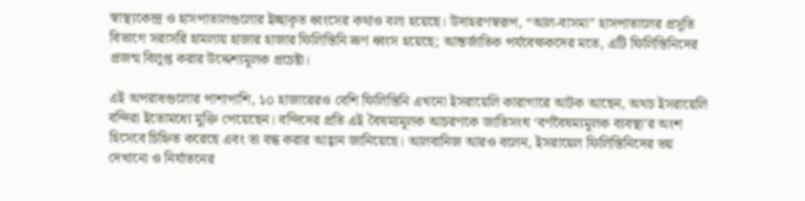স্বাস্থ্যকেন্দ্র ও হাসপাতালগুলোর ইচ্ছাকৃত ধ্বংসের কথাও বলা হয়েছে। উদাহরণস্বরূপ, “আল-বাসমা” হাসপাতালের প্রসূতি বিভাগে সরাসরি হামলায় হাজার হাজার ফিলিস্তিনি ভ্রূণ ধ্বংস হয়েছে; আন্তর্জাতিক পর্যবেক্ষকদের মতে, এটি ফিলিস্তিনিদের প্রজন্ম বিলুপ্ত করার উদ্দেশ্যমূলক প্রচেষ্টা।

এই অপরাধগুলোর পাশাপাশি, ১০ হাজারেরও বেশি ফিলিস্তিনি এখনো ইসরায়েলি কারাগারে আটক আছেন, অথচ ইসরায়েলি বন্দিরা ইতোমধ্যে মুক্তি পেয়েছেন। বন্দিদের প্রতি এই বৈষম্যমূলক আচরণকে জাতিসংঘ ‘বর্ণবৈষম্যমূলক ব্যবস্থা’র অংশ হিসেবে চিহ্নিত করেছে এবং তা বন্ধ করার আহ্বান জানিয়েছে। আলবানিজ আরও বলেন, ইসরায়েল ফিলিস্তিনিদের ভয় দেখানো ও নির্যাতনের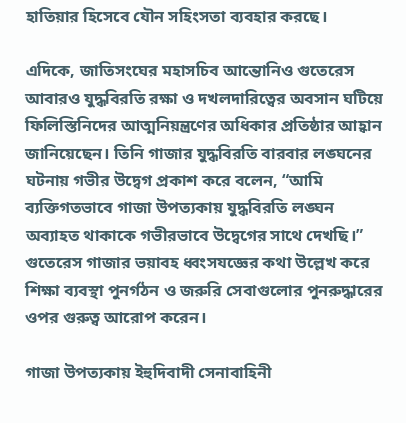হাতিয়ার হিসেবে যৌন সহিংসতা ব্যবহার করছে।

এদিকে, জাতিসংঘের মহাসচিব আন্তোনিও গুতেরেস আবারও যুদ্ধবিরতি রক্ষা ও দখলদারিত্বের অবসান ঘটিয়ে ফিলিস্তিনিদের আত্মনিয়ন্ত্রণের অধিকার প্রতিষ্ঠার আহ্বান জানিয়েছেন। তিনি গাজার যুদ্ধবিরতি বারবার লঙ্ঘনের ঘটনায় গভীর উদ্বেগ প্রকাশ করে বলেন, “আমি ব্যক্তিগতভাবে গাজা উপত্যকায় যুদ্ধবিরতি লঙ্ঘন অব্যাহত থাকাকে গভীরভাবে উদ্বেগের সাথে দেখছি।” গুতেরেস গাজার ভয়াবহ ধ্বংসযজ্ঞের কথা উল্লেখ করে শিক্ষা ব্যবস্থা পুনর্গঠন ও জরুরি সেবাগুলোর পুনরুদ্ধারের ওপর গুরুত্ব আরোপ করেন।

গাজা উপত্যকায় ইহুদিবাদী সেনাবাহিনী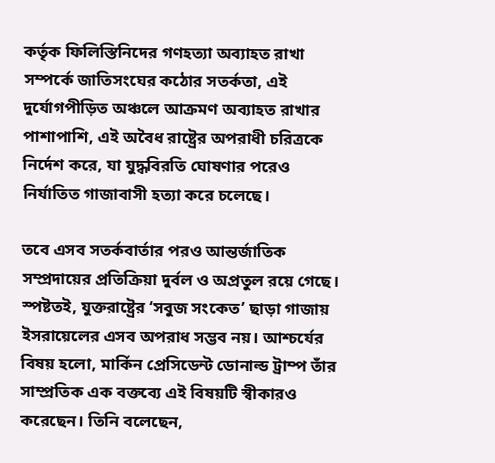কর্তৃক ফিলিস্তিনিদের গণহত্যা অব্যাহত রাখা সম্পর্কে জাতিসংঘের কঠোর সতর্কতা, এই দুর্যোগপীড়িত অঞ্চলে আক্রমণ অব্যাহত রাখার পাশাপাশি, এই অবৈধ রাষ্ট্রের অপরাধী চরিত্রকে নির্দেশ করে, যা যুদ্ধবিরতি ঘোষণার পরেও নির্যাতিত গাজাবাসী হত্যা করে চলেছে।

তবে এসব সতর্কবার্তার পরও আন্তর্জাতিক সম্প্রদায়ের প্রতিক্রিয়া দুর্বল ও অপ্রতুল রয়ে গেছে। স্পষ্টতই, যুক্তরাষ্ট্রের ‘সবুজ সংকেত’ ছাড়া গাজায় ইসরায়েলের এসব অপরাধ সম্ভব নয়। আশ্চর্যের বিষয় হলো, মার্কিন প্রেসিডেন্ট ডোনাল্ড ট্রাম্প তাঁর সাম্প্রতিক এক বক্তব্যে এই বিষয়টি স্বীকারও করেছেন। তিনি বলেছেন,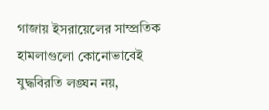গাজায় ইসরায়েলের সাম্প্রতিক হামলাগুলো কোনোভাবেই যুদ্ধবিরতি লঙ্ঘন নয়,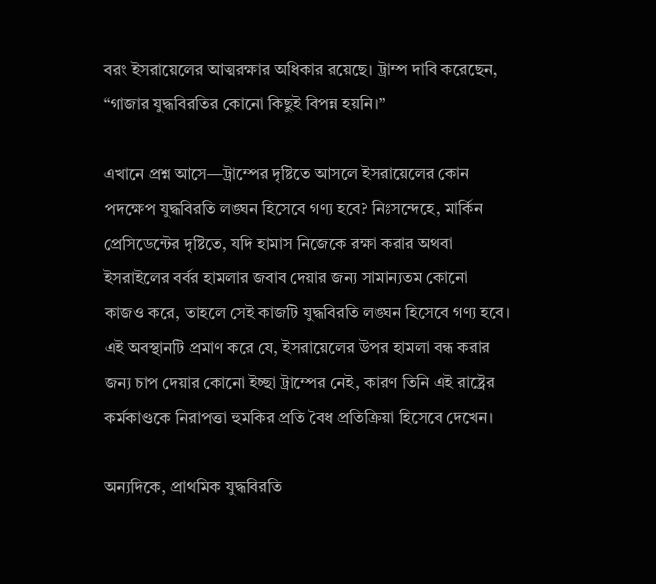বরং ইসরায়েলের আত্মরক্ষার অধিকার রয়েছে। ট্রাম্প দাবি করেছেন, “গাজার যুদ্ধবিরতির কোনো কিছুই বিপন্ন হয়নি।”

এখানে প্রশ্ন আসে—ট্রাম্পের দৃষ্টিতে আসলে ইসরায়েলের কোন পদক্ষেপ যুদ্ধবিরতি লঙ্ঘন হিসেবে গণ্য হবে? নিঃসন্দেহে, মার্কিন প্রেসিডেন্টের দৃষ্টিতে, যদি হামাস নিজেকে রক্ষা করার অথবা ইসরাইলের বর্বর হামলার জবাব দেয়ার জন্য সামান্যতম কোনো কাজও করে, তাহলে সেই কাজটি যুদ্ধবিরতি লঙ্ঘন হিসেবে গণ্য হবে। এই অবস্থানটি প্রমাণ করে যে, ইসরায়েলের উপর হামলা বন্ধ করার জন্য চাপ দেয়ার কোনো ইচ্ছা ট্রাম্পের নেই, কারণ তিনি এই রাষ্ট্রের কর্মকাণ্ডকে নিরাপত্তা হুমকির প্রতি বৈধ প্রতিক্রিয়া হিসেবে দেখেন।

অন্যদিকে, প্রাথমিক যুদ্ধবিরতি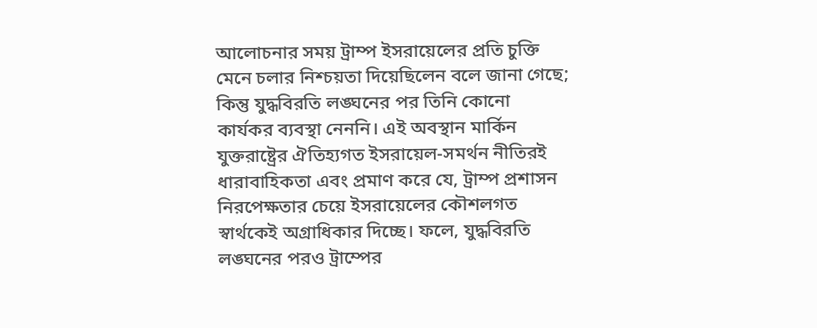আলোচনার সময় ট্রাম্প ইসরায়েলের প্রতি চুক্তি মেনে চলার নিশ্চয়তা দিয়েছিলেন বলে জানা গেছে; কিন্তু যুদ্ধবিরতি লঙ্ঘনের পর তিনি কোনো কার্যকর ব্যবস্থা নেননি। এই অবস্থান মার্কিন যুক্তরাষ্ট্রের ঐতিহ্যগত ইসরায়েল-সমর্থন নীতিরই ধারাবাহিকতা এবং প্রমাণ করে যে, ট্রাম্প প্রশাসন নিরপেক্ষতার চেয়ে ইসরায়েলের কৌশলগত স্বার্থকেই অগ্রাধিকার দিচ্ছে। ফলে, যুদ্ধবিরতি লঙ্ঘনের পরও ট্রাম্পের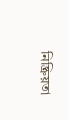নিষ্ক্রিয়তা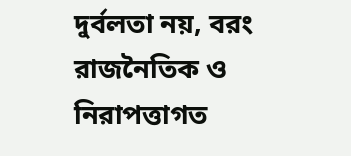দুর্বলতা নয়, বরং রাজনৈতিক ও নিরাপত্তাগত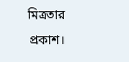মিত্রতার প্রকাশ।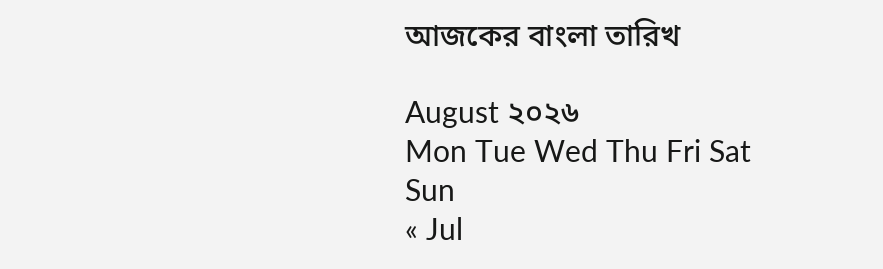আজকের বাংলা তারিখ

August ২০২৬
Mon Tue Wed Thu Fri Sat Sun
« Jul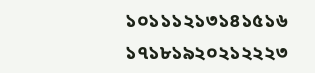১০১১১২১৩১৪১৫১৬
১৭১৮১৯২০২১২২২৩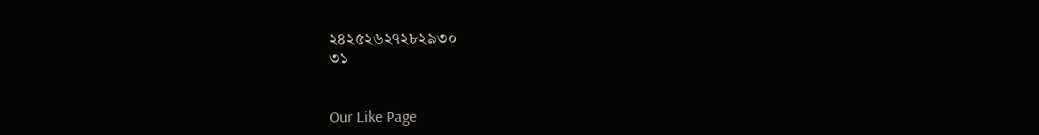২৪২৫২৬২৭২৮২৯৩০
৩১


Our Like Page